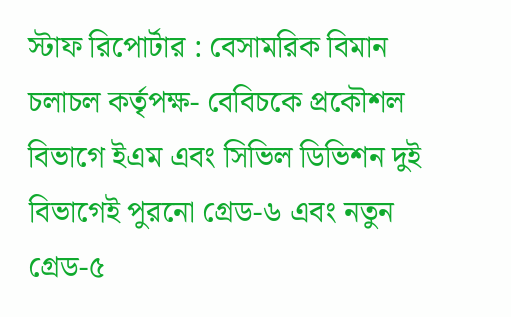স্টাফ রিপোর্টার : বেসামরিক বিমান চলাচল কর্তৃপক্ষ- বেবিচকে প্রকৌশল বিভাগে ইএম এবং সিভিল ডিভিশন দুই বিভাগেই পুরনো গ্রেড-৬ এবং নতুন গ্রেড-৫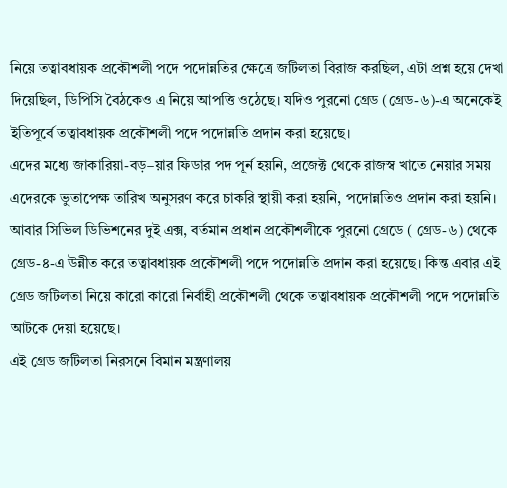নিয়ে তত্বাবধায়ক প্রকৌশলী পদে পদোন্নতির ক্ষেত্রে জটিলতা বিরাজ করছিল, এটা প্রশ্ন হয়ে দেখা দিয়েছিল, ডিপিসি বৈঠকেও এ নিয়ে আপত্তি ওঠেছে। যদিও পুরনো গ্রেড (গ্রেড-৬)-এ অনেকেই ইতিপূর্বে তত্বাবধায়ক প্রকৌশলী পদে পদোন্নতি প্রদান করা হয়েছে।
এদের মধ্যে জাকারিয়া-বড়–য়ার ফিডার পদ পূর্ন হয়নি, প্রজেক্ট থেকে রাজস্ব খাতে নেয়ার সময় এদেরকে ভুতাপেক্ষ তারিখ অনুসরণ করে চাকরি স্থায়ী করা হয়নি, পদোন্নতিও প্রদান করা হয়নি। আবার সিভিল ডিভিশনের দুই এক্স, বর্তমান প্রধান প্রকৌশলীকে পুরনো গ্রেডে ( গ্রেড-৬) থেকে গ্রেড-৪-এ উন্নীত করে তত্বাবধায়ক প্রকৌশলী পদে পদোন্নতি প্রদান করা হয়েছে। কিন্ত এবার এই গ্রেড জটিলতা নিয়ে কারো কারো নির্বাহী প্রকৌশলী থেকে তত্বাবধায়ক প্রকৌশলী পদে পদোন্নতি আটকে দেয়া হয়েছে।
এই গ্রেড জটিলতা নিরসনে বিমান মন্ত্রণালয়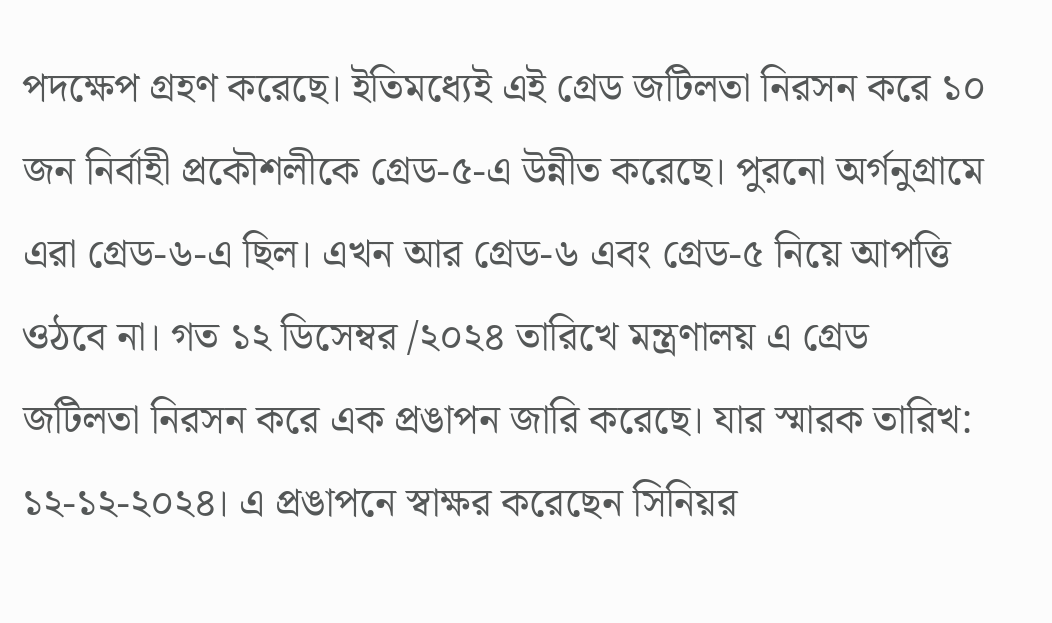পদক্ষেপ গ্রহণ করেছে। ইতিমধ্যেই এই গ্রেড জটিলতা নিরসন করে ১০ জন নির্বাহী প্রকৌশলীকে গ্রেড-৫-এ উন্নীত করেছে। পুরনো অর্গনুগ্রামে এরা গ্রেড-৬-এ ছিল। এখন আর গ্রেড-৬ এবং গ্রেড-৫ নিয়ে আপত্তি ওঠবে না। গত ১২ ডিসেম্বর /২০২৪ তারিখে মন্ত্রণালয় এ গ্রেড জটিলতা নিরসন করে এক প্রঙাপন জারি করেছে। যার স্মারক তারিখ: ১২-১২-২০২৪। এ প্রঙাপনে স্বাক্ষর করেছেন সিনিয়র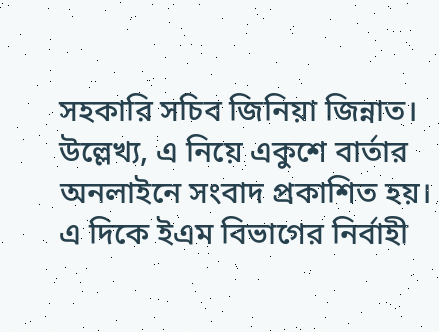সহকারি সচিব জিনিয়া জিন্নাত।
উল্লেখ্য, এ নিয়ে একুশে বার্তার অনলাইনে সংবাদ প্রকাশিত হয়।
এ দিকে ইএম বিভাগের নির্বাহী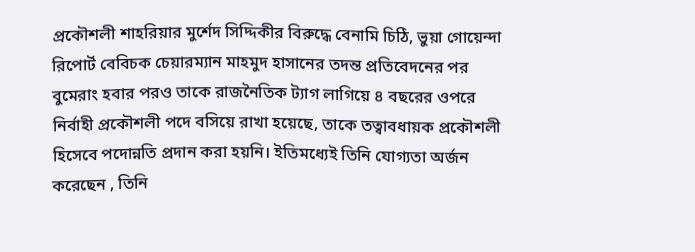প্রকৌশলী শাহরিয়ার মুর্শেদ সিদ্দিকীর বিরুদ্ধে বেনামি চিঠি, ভুয়া গোয়েন্দা রিপোর্ট বেবিচক চেয়ারম্যান মাহমুদ হাসানের তদন্ত প্রতিবেদনের পর বুমেরাং হবার পরও তাকে রাজনৈতিক ট্যাগ লাগিয়ে ৪ বছরের ওপরে নির্বাহী প্রকৌশলী পদে বসিয়ে রাখা হয়েছে, তাকে তত্বাবধায়ক প্রকৌশলী হিসেবে পদোন্নতি প্রদান করা হয়নি। ইতিমধ্যেই তিনি যোগ্যতা অর্জন করেছেন , তিনি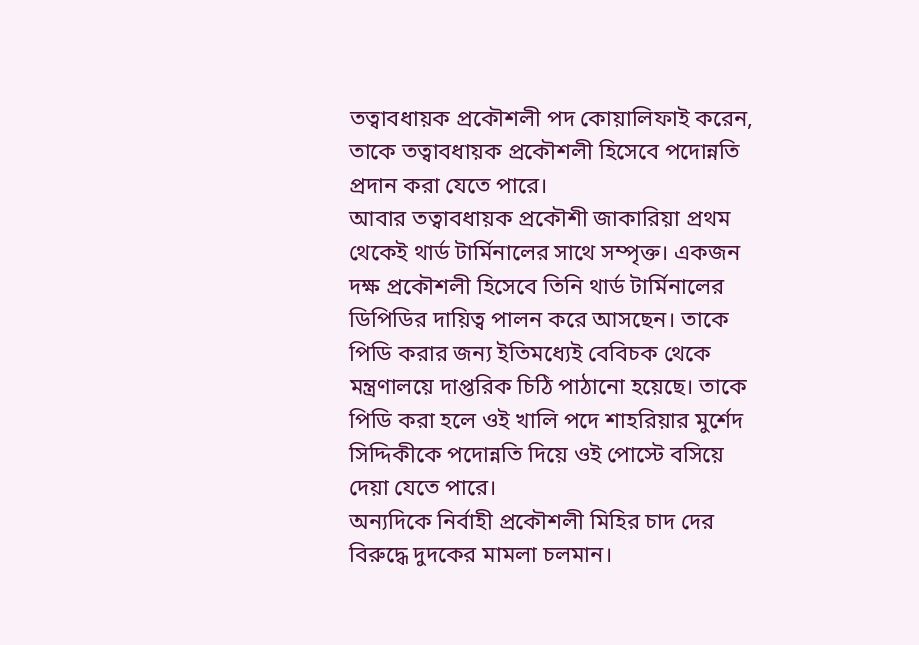তত্বাবধায়ক প্রকৌশলী পদ কোয়ালিফাই করেন, তাকে তত্বাবধায়ক প্রকৌশলী হিসেবে পদোন্নতি প্রদান করা যেতে পারে।
আবার তত্বাবধায়ক প্রকৌশী জাকারিয়া প্রথম থেকেই থার্ড টার্মিনালের সাথে সম্পৃক্ত। একজন দক্ষ প্রকৌশলী হিসেবে তিনি থার্ড টার্মিনালের ডিপিডির দায়িত্ব পালন করে আসছেন। তাকে পিডি করার জন্য ইতিমধ্যেই বেবিচক থেকে মন্ত্রণালয়ে দাপ্তরিক চিঠি পাঠানো হয়েছে। তাকে পিডি করা হলে ওই খালি পদে শাহরিয়ার মুর্শেদ সিদ্দিকীকে পদোন্নতি দিয়ে ওই পোস্টে বসিয়ে দেয়া যেতে পারে।
অন্যদিকে নির্বাহী প্রকৌশলী মিহির চাদ দের বিরুদ্ধে দুদকের মামলা চলমান।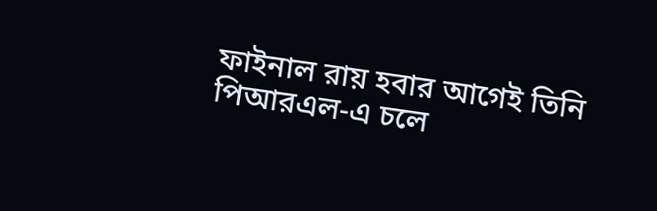ফাইনাল রায় হবার আগেই তিনি পিআরএল-এ চলে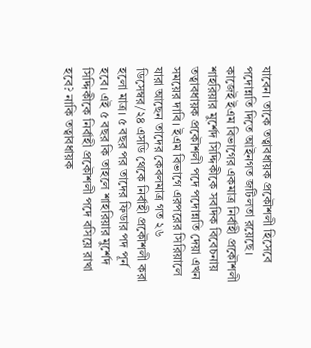যাবেন। তাকে তত্বাবধায়ক প্রকৌশলী হিসেবে পদোন্নতি দিতে আইনগত জটিলতা রয়েছে।
কাজেই ইএম বিভাগের একমাত্র নির্বাহী প্রকৌশলী শাহরিয়ার মুর্শেদ সিদ্দিকীকে সবদিক বিবেচনায় তত্বাবধায়ক প্রকৌশলী পদে পদোন্নতি দেয়া এখন সময়ের দাবি। ইএম বিভাগে এরপরের সিরিয়ালে যারা আছেন তাদের কেবলমাত্র গত ২৬ ডিসেম্বর/২৪ এসডি থেকে নির্বাহী প্রকৌশলী করা হলো মাত্র। ৫ বছর পর তাদের ফিডার পদ পূর্ন হবে। এই ৫ বছর কি তাহলে শাহরিয়ার মুর্শেদ সিদ্দিকীকে নির্বাহী প্রকৌশলী পদে বসিয়ে রাখা হবে? নাকি তত্বাবধায়ক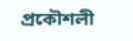প্রকৌশলী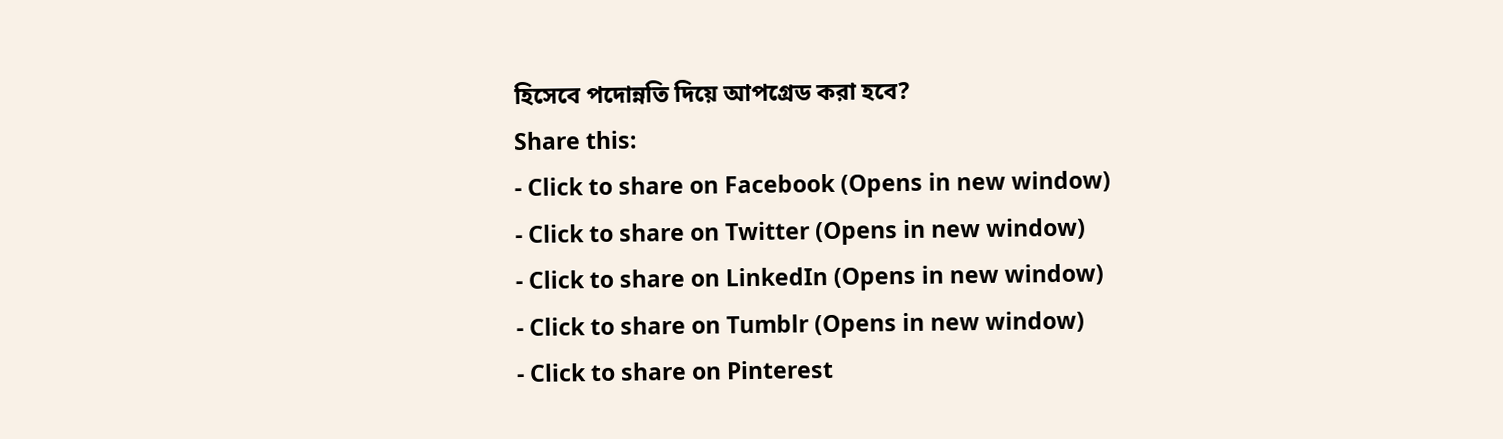হিসেবে পদোন্নতি দিয়ে আপগ্রেড করা হবে?
Share this:
- Click to share on Facebook (Opens in new window)
- Click to share on Twitter (Opens in new window)
- Click to share on LinkedIn (Opens in new window)
- Click to share on Tumblr (Opens in new window)
- Click to share on Pinterest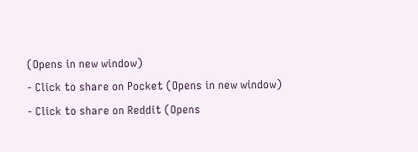(Opens in new window)
- Click to share on Pocket (Opens in new window)
- Click to share on Reddit (Opens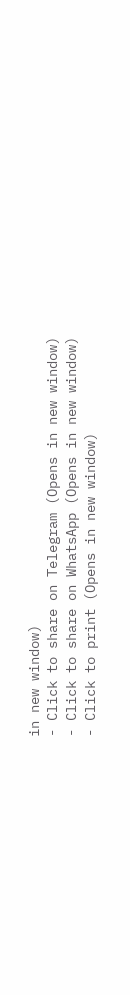in new window)
- Click to share on Telegram (Opens in new window)
- Click to share on WhatsApp (Opens in new window)
- Click to print (Opens in new window)